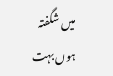میں شگفتہ ہوں بہت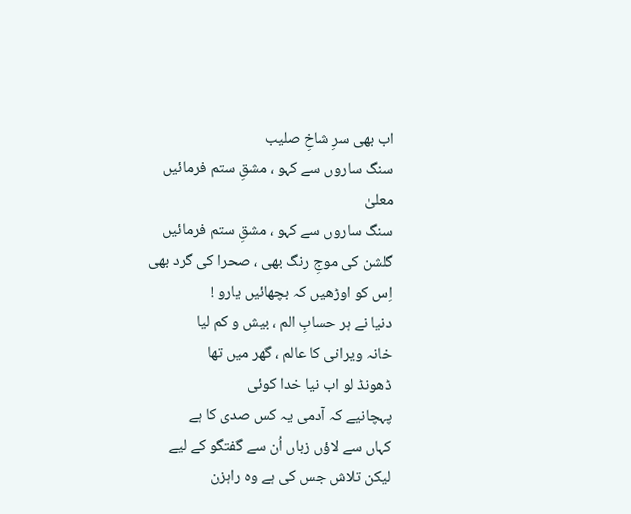اب بھی سرِ شاخِ صلیب
سنگ ساروں سے کہو ، مشقِ ستم فرمائیں
معلیٰ
سنگ ساروں سے کہو ، مشقِ ستم فرمائیں
گلشن کی موجِ رنگ بھی ، صحرا کی گرد بھی
اِس کو اوڑھیں کہ بچھائیں یارو !
دنیا نے ہر حسابِ الم ، بیش و کم لیا
خانہ ویرانی کا عالم ، گھر میں تھا
ڈھونڈ لو اب نیا خدا کوئی
پہچانیے کہ آدمی یہ کس صدی کا ہے
کہاں سے لاؤں زباں اُن سے گفتگو کے لیے
لیکن تلاش جس کی ہے وہ راہزن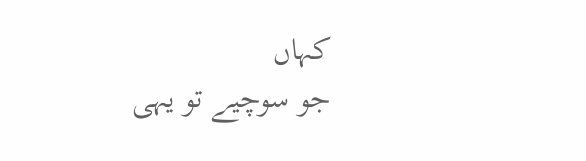کہاں
جو سوچیے تو یہی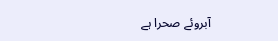آبروئے صحرا ہے